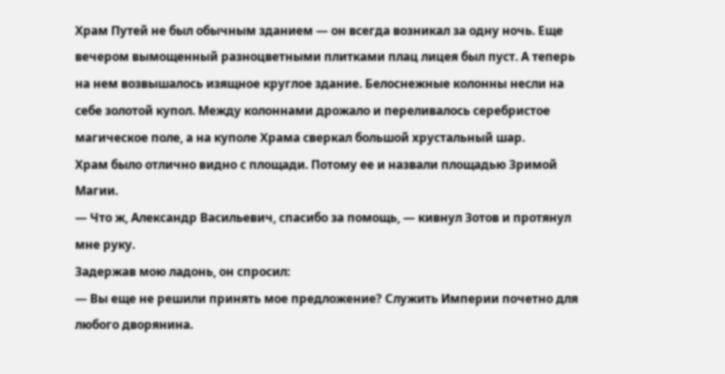Храм Путей не был обычным зданием — он всегда возникал за одну ночь. Еще вечером вымощенный разноцветными плитками плац лицея был пуст. А теперь на нем возвышалось изящное круглое здание. Белоснежные колонны несли на себе золотой купол. Между колоннами дрожало и переливалось серебристое магическое поле, а на куполе Храма сверкал большой хрустальный шар.
Храм было отлично видно с площади. Потому ее и назвали площадью Зримой Магии.
— Что ж, Александр Васильевич, спасибо за помощь, — кивнул Зотов и протянул мне руку.
Задержав мою ладонь, он спросил:
— Вы еще не решили принять мое предложение? Служить Империи почетно для любого дворянина.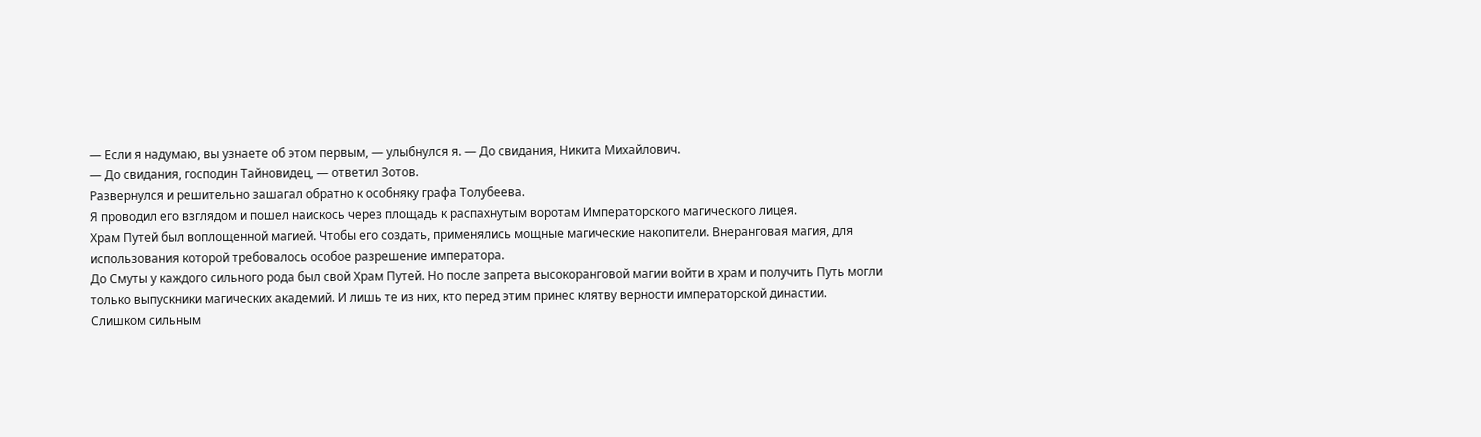— Если я надумаю, вы узнаете об этом первым, — улыбнулся я. — До свидания, Никита Михайлович.
— До свидания, господин Тайновидец, — ответил Зотов.
Развернулся и решительно зашагал обратно к особняку графа Толубеева.
Я проводил его взглядом и пошел наискось через площадь к распахнутым воротам Императорского магического лицея.
Храм Путей был воплощенной магией. Чтобы его создать, применялись мощные магические накопители. Внеранговая магия, для использования которой требовалось особое разрешение императора.
До Смуты у каждого сильного рода был свой Храм Путей. Но после запрета высокоранговой магии войти в храм и получить Путь могли только выпускники магических академий. И лишь те из них, кто перед этим принес клятву верности императорской династии.
Слишком сильным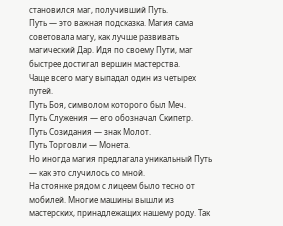становился маг, получивший Путь.
Путь — это важная подсказка. Магия сама советовала магу, как лучше развивать магический Дар. Идя по своему Пути, маг быстрее достигал вершин мастерства.
Чаще всего магу выпадал один из четырех путей.
Путь Боя, символом которого был Меч.
Путь Служения — его обозначал Скипетр.
Путь Созидания — знак Молот.
Путь Торговли — Монета.
Но иногда магия предлагала уникальный Путь — как это случилось со мной.
На стоянке рядом с лицеем было тесно от мобилей. Многие машины вышли из мастерских, принадлежащих нашему роду. Так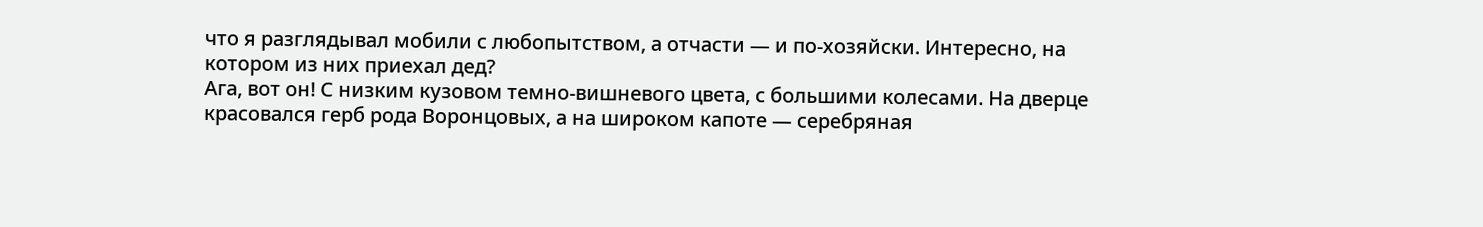что я разглядывал мобили с любопытством, а отчасти — и по-хозяйски. Интересно, на котором из них приехал дед?
Ага, вот он! С низким кузовом темно-вишневого цвета, с большими колесами. На дверце красовался герб рода Воронцовых, а на широком капоте — серебряная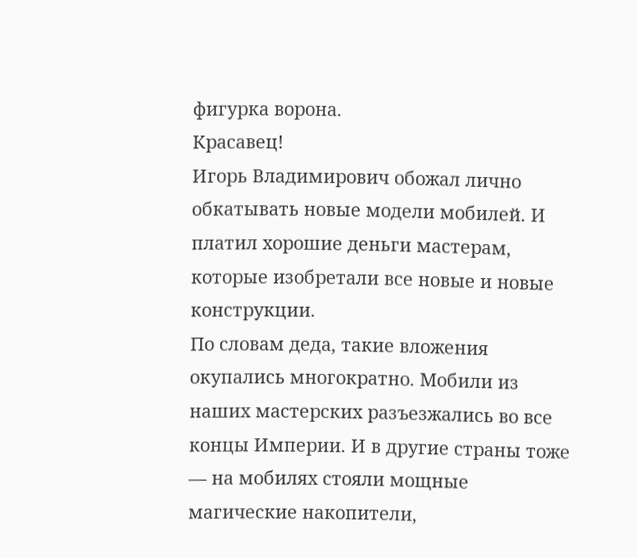фигурка ворона.
Красавец!
Игорь Владимирович обожал лично обкатывать новые модели мобилей. И платил хорошие деньги мастерам, которые изобретали все новые и новые конструкции.
По словам деда, такие вложения окупались многократно. Мобили из наших мастерских разъезжались во все концы Империи. И в другие страны тоже — на мобилях стояли мощные магические накопители,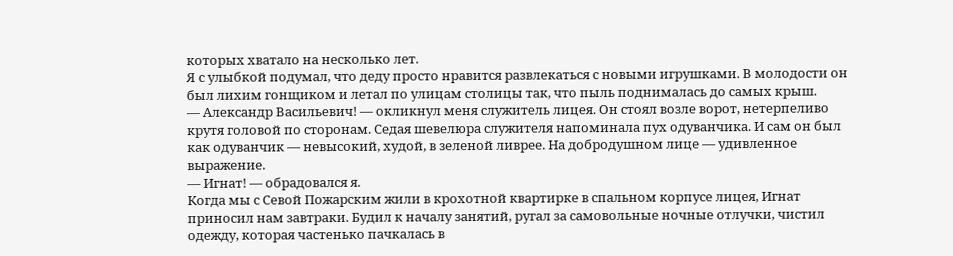которых хватало на несколько лет.
Я с улыбкой подумал, что деду просто нравится развлекаться с новыми игрушками. В молодости он был лихим гонщиком и летал по улицам столицы так, что пыль поднималась до самых крыш.
— Александр Васильевич! — окликнул меня служитель лицея. Он стоял возле ворот, нетерпеливо крутя головой по сторонам. Седая шевелюра служителя напоминала пух одуванчика. И сам он был как одуванчик — невысокий, худой, в зеленой ливрее. На добродушном лице — удивленное выражение.
— Игнат! — обрадовался я.
Когда мы с Севой Пожарским жили в крохотной квартирке в спальном корпусе лицея, Игнат приносил нам завтраки. Будил к началу занятий, ругал за самовольные ночные отлучки, чистил одежду, которая частенько пачкалась в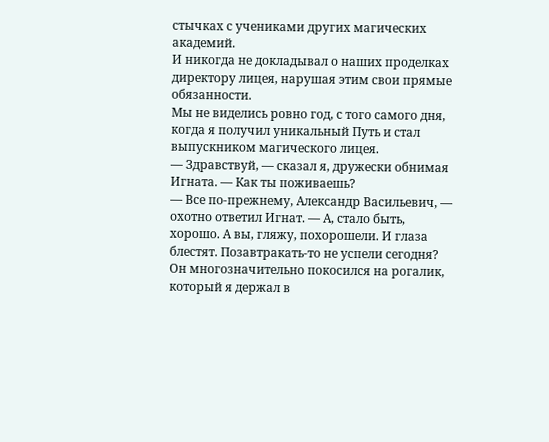стычках с учениками других магических академий.
И никогда не докладывал о наших проделках директору лицея, нарушая этим свои прямые обязанности.
Мы не виделись ровно год, с того самого дня, когда я получил уникальный Путь и стал выпускником магического лицея.
— Здравствуй, — сказал я, дружески обнимая Игната. — Как ты поживаешь?
— Все по-прежнему, Александр Васильевич, — охотно ответил Игнат. — А, стало быть, хорошо. А вы, гляжу, похорошели. И глаза блестят. Позавтракать-то не успели сегодня?
Он многозначительно покосился на рогалик, который я держал в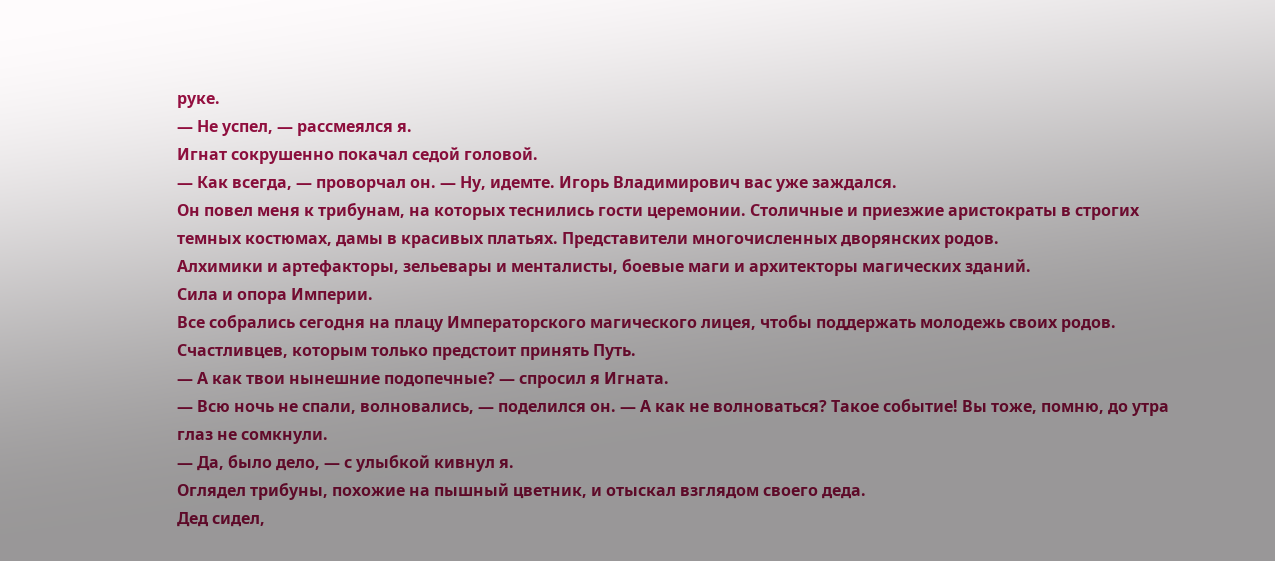руке.
— Не успел, — рассмеялся я.
Игнат сокрушенно покачал седой головой.
— Как всегда, — проворчал он. — Ну, идемте. Игорь Владимирович вас уже заждался.
Он повел меня к трибунам, на которых теснились гости церемонии. Столичные и приезжие аристократы в строгих темных костюмах, дамы в красивых платьях. Представители многочисленных дворянских родов.
Алхимики и артефакторы, зельевары и менталисты, боевые маги и архитекторы магических зданий.
Сила и опора Империи.
Все собрались сегодня на плацу Императорского магического лицея, чтобы поддержать молодежь своих родов. Счастливцев, которым только предстоит принять Путь.
— А как твои нынешние подопечные? — спросил я Игната.
— Всю ночь не спали, волновались, — поделился он. — А как не волноваться? Такое событие! Вы тоже, помню, до утра глаз не сомкнули.
— Да, было дело, — с улыбкой кивнул я.
Оглядел трибуны, похожие на пышный цветник, и отыскал взглядом своего деда.
Дед сидел,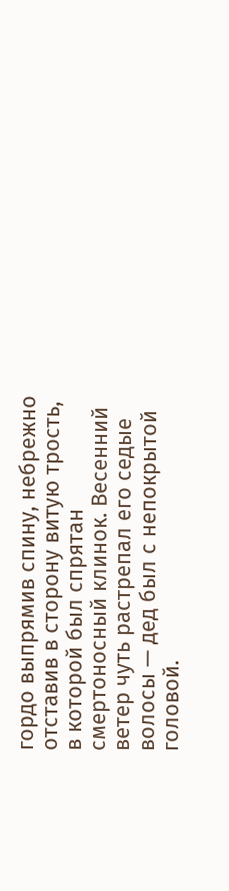гордо выпрямив спину, небрежно отставив в сторону витую трость, в которой был спрятан смертоносный клинок. Весенний ветер чуть растрепал его седые волосы — дед был с непокрытой головой.